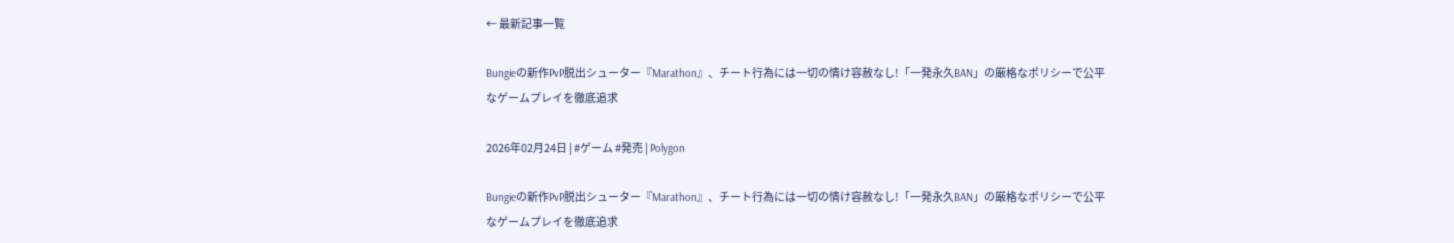← 最新記事一覧

Bungieの新作PvP脱出シューター『Marathon』、チート行為には一切の情け容赦なし!「一発永久BAN」の厳格なポリシーで公平なゲームプレイを徹底追求

2026年02月24日 | #ゲーム #発売 | Polygon

Bungieの新作PvP脱出シューター『Marathon』、チート行為には一切の情け容赦なし!「一発永久BAN」の厳格なポリシーで公平なゲームプレイを徹底追求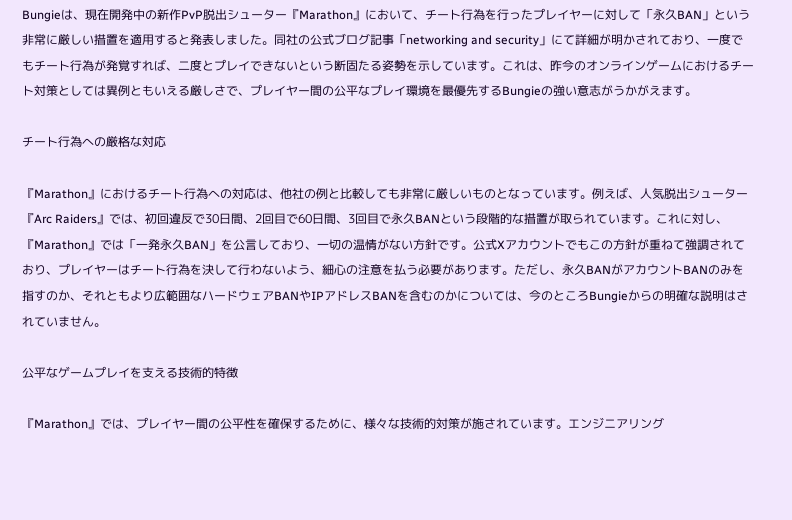Bungieは、現在開発中の新作PvP脱出シューター『Marathon』において、チート行為を行ったプレイヤーに対して「永久BAN」という非常に厳しい措置を適用すると発表しました。同社の公式ブログ記事「networking and security」にて詳細が明かされており、一度でもチート行為が発覚すれば、二度とプレイできないという断固たる姿勢を示しています。これは、昨今のオンラインゲームにおけるチート対策としては異例ともいえる厳しさで、プレイヤー間の公平なプレイ環境を最優先するBungieの強い意志がうかがえます。

チート行為への厳格な対応

『Marathon』におけるチート行為への対応は、他社の例と比較しても非常に厳しいものとなっています。例えば、人気脱出シューター『Arc Raiders』では、初回違反で30日間、2回目で60日間、3回目で永久BANという段階的な措置が取られています。これに対し、『Marathon』では「一発永久BAN」を公言しており、一切の温情がない方針です。公式Xアカウントでもこの方針が重ねて強調されており、プレイヤーはチート行為を決して行わないよう、細心の注意を払う必要があります。ただし、永久BANがアカウントBANのみを指すのか、それともより広範囲なハードウェアBANやIPアドレスBANを含むのかについては、今のところBungieからの明確な説明はされていません。

公平なゲームプレイを支える技術的特徴

『Marathon』では、プレイヤー間の公平性を確保するために、様々な技術的対策が施されています。エンジニアリング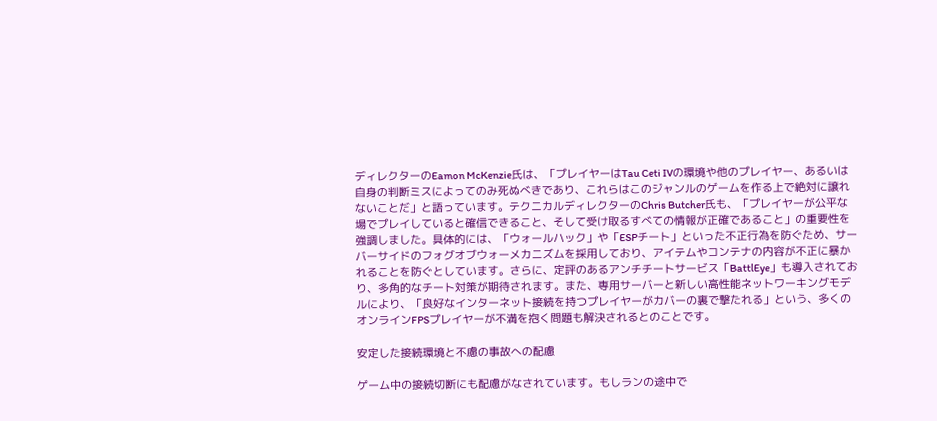ディレクターのEamon McKenzie氏は、「プレイヤーはTau Ceti IVの環境や他のプレイヤー、あるいは自身の判断ミスによってのみ死ぬべきであり、これらはこのジャンルのゲームを作る上で絶対に譲れないことだ」と語っています。テクニカルディレクターのChris Butcher氏も、「プレイヤーが公平な場でプレイしていると確信できること、そして受け取るすべての情報が正確であること」の重要性を強調しました。具体的には、「ウォールハック」や「ESPチート」といった不正行為を防ぐため、サーバーサイドのフォグオブウォーメカニズムを採用しており、アイテムやコンテナの内容が不正に暴かれることを防ぐとしています。さらに、定評のあるアンチチートサービス「BattlEye」も導入されており、多角的なチート対策が期待されます。また、専用サーバーと新しい高性能ネットワーキングモデルにより、「良好なインターネット接続を持つプレイヤーがカバーの裏で撃たれる」という、多くのオンラインFPSプレイヤーが不満を抱く問題も解決されるとのことです。

安定した接続環境と不慮の事故への配慮

ゲーム中の接続切断にも配慮がなされています。もしランの途中で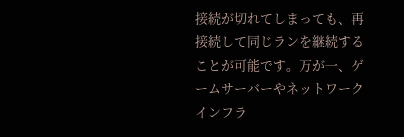接続が切れてしまっても、再接続して同じランを継続することが可能です。万が一、ゲームサーバーやネットワークインフラ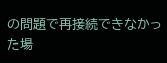の問題で再接続できなかった場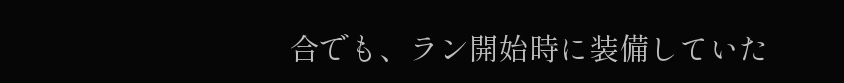合でも、ラン開始時に装備していた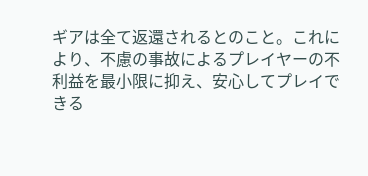ギアは全て返還されるとのこと。これにより、不慮の事故によるプレイヤーの不利益を最小限に抑え、安心してプレイできる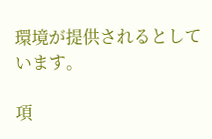環境が提供されるとしています。

項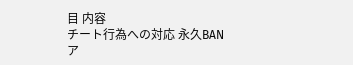目 内容
チート行為への対応 永久BAN
ア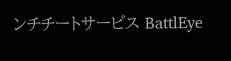ンチチートサービス BattlEye